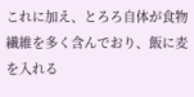これに加え、とろろ自体が食物繊維を多く含んでおり、飯に麦を入れる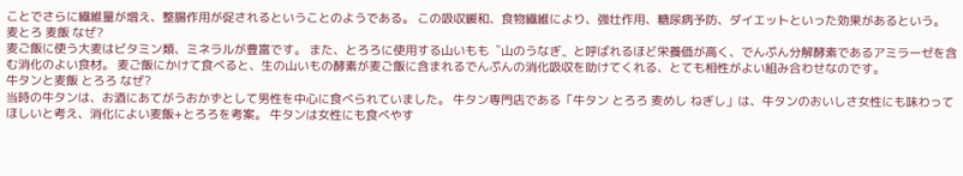ことでさらに繊維量が増え、整腸作用が促されるということのようである。 この吸収緩和、食物繊維により、強壮作用、糖尿病予防、ダイエットといった効果があるという。
麦とろ 麦飯 なぜ?
麦ご飯に使う大麦はビタミン類、ミネラルが豊富です。 また、とろろに使用する山いもも〝山のうなぎ〟と呼ばれるほど栄養価が高く、でんぷん分解酵素であるアミラーゼを含む消化のよい食材。 麦ご飯にかけて食べると、生の山いもの酵素が麦ご飯に含まれるでんぷんの消化吸収を助けてくれる、とても相性がよい組み合わせなのです。
牛タンと麦飯 とろろ なぜ?
当時の牛タンは、お酒にあてがうおかずとして男性を中心に食べられていました。 牛タン専門店である「牛タン とろろ 麦めし ねぎし」は、牛タンのおいしさ女性にも味わってほしいと考え、消化によい麦飯+とろろを考案。 牛タンは女性にも食べやす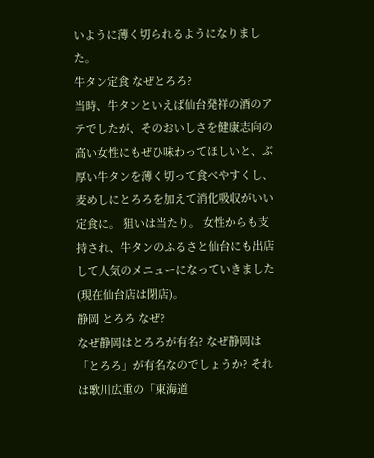いように薄く切られるようになりました。
牛タン定食 なぜとろろ?
当時、牛タンといえば仙台発祥の酒のアテでしたが、そのおいしさを健康志向の高い女性にもぜひ味わってほしいと、ぶ厚い牛タンを薄く切って食べやすくし、麦めしにとろろを加えて消化吸収がいい定食に。 狙いは当たり。 女性からも支持され、牛タンのふるさと仙台にも出店して人気のメニューになっていきました(現在仙台店は閉店)。
静岡 とろろ なぜ?
なぜ静岡はとろろが有名? なぜ静岡は「とろろ」が有名なのでしょうか? それは歌川広重の「東海道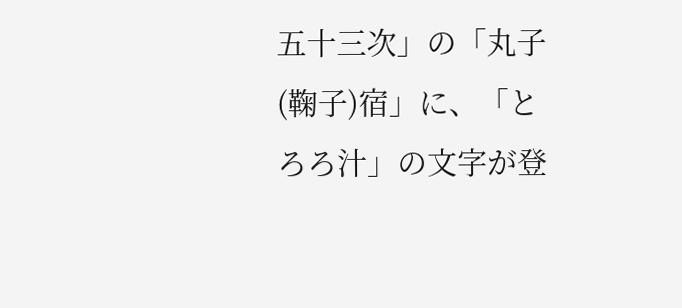五十三次」の「丸子(鞠子)宿」に、「とろろ汁」の文字が登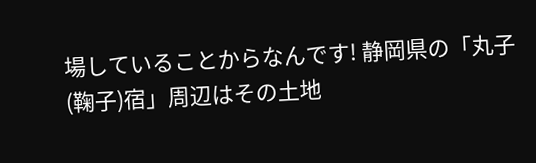場していることからなんです! 静岡県の「丸子(鞠子)宿」周辺はその土地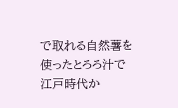で取れる自然薯を使ったとろろ汁で江戸時代か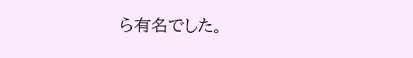ら有名でした。